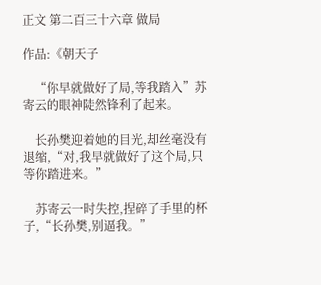正文 第二百三十六章 做局

作品:《朝天子

    “你早就做好了局,等我踏入”苏寄云的眼神陡然锋利了起来。

    长孙樊迎着她的目光,却丝毫没有退缩,“对,我早就做好了这个局,只等你踏进来。”

    苏寄云一时失控,捏碎了手里的杯子,“长孙樊,别逼我。”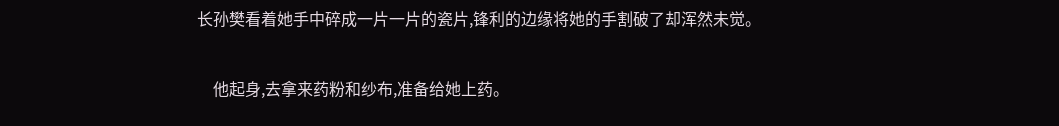长孙樊看着她手中碎成一片一片的瓷片,锋利的边缘将她的手割破了却浑然未觉。

    他起身,去拿来药粉和纱布,准备给她上药。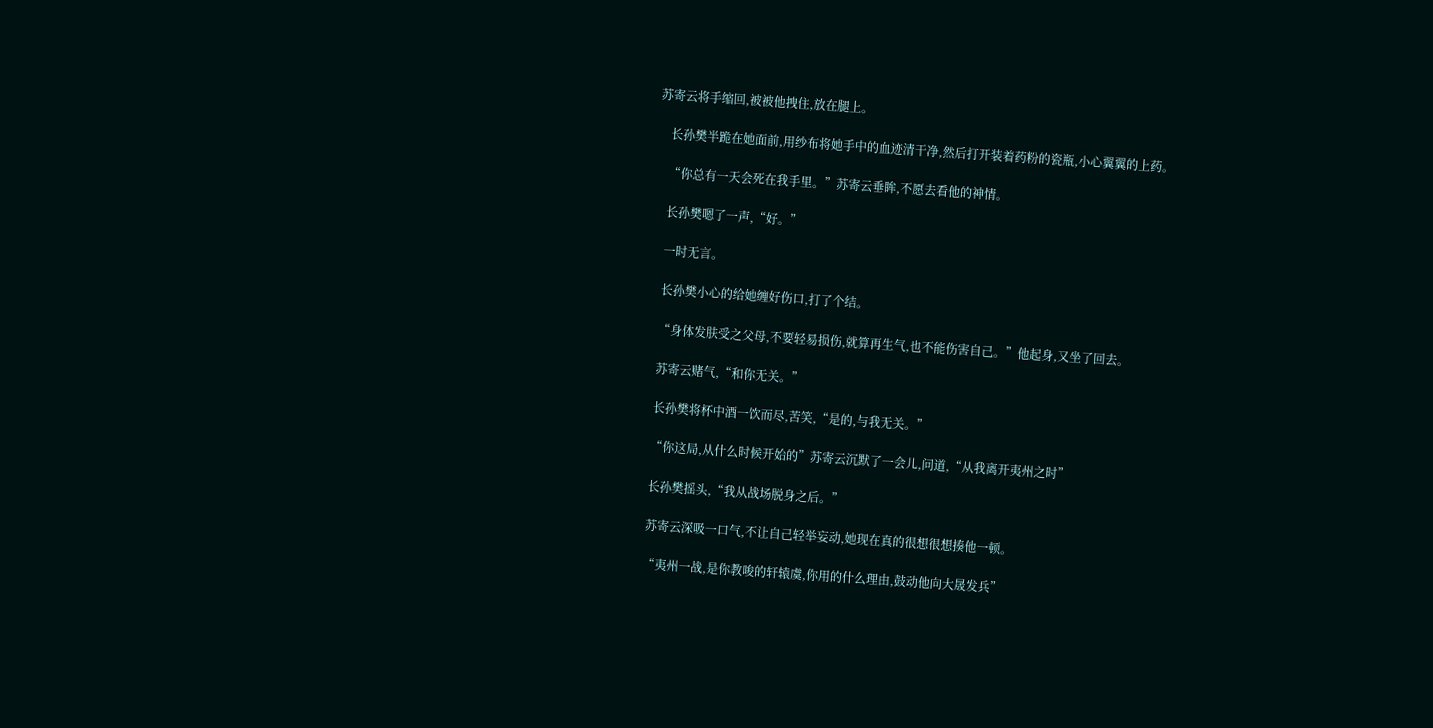苏寄云将手缩回,被被他拽住,放在腿上。

    长孙樊半跪在她面前,用纱布将她手中的血迹清干净,然后打开装着药粉的瓷瓶,小心翼翼的上药。

    “你总有一天会死在我手里。”苏寄云垂眸,不愿去看他的神情。

    长孙樊嗯了一声,“好。”

    一时无言。

    长孙樊小心的给她缠好伤口,打了个结。

    “身体发肤受之父母,不要轻易损伤,就算再生气,也不能伤害自己。”他起身,又坐了回去。

    苏寄云赌气,“和你无关。”

    长孙樊将杯中酒一饮而尽,苦笑,“是的,与我无关。”

    “你这局,从什么时候开始的”苏寄云沉默了一会儿,问道,“从我离开夷州之时”

    长孙樊摇头,“我从战场脱身之后。”

    苏寄云深吸一口气,不让自己轻举妄动,她现在真的很想很想揍他一顿。

    “夷州一战,是你教唆的轩辕虞,你用的什么理由,鼓动他向大晟发兵”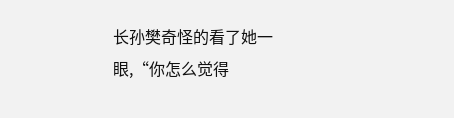长孙樊奇怪的看了她一眼,“你怎么觉得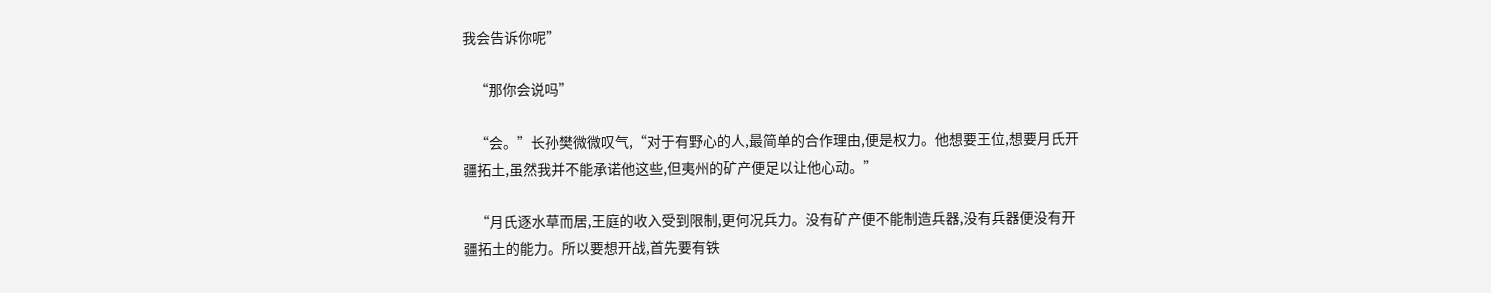我会告诉你呢”

    “那你会说吗”

    “会。”长孙樊微微叹气,“对于有野心的人,最简单的合作理由,便是权力。他想要王位,想要月氏开疆拓土,虽然我并不能承诺他这些,但夷州的矿产便足以让他心动。”

    “月氏逐水草而居,王庭的收入受到限制,更何况兵力。没有矿产便不能制造兵器,没有兵器便没有开疆拓土的能力。所以要想开战,首先要有铁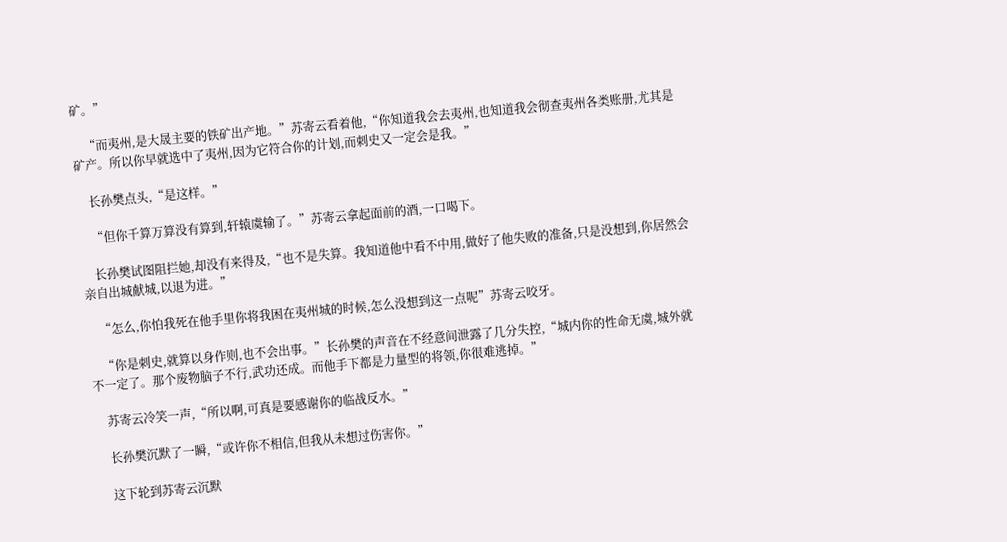矿。”

    “而夷州,是大晟主要的铁矿出产地。”苏寄云看着他,“你知道我会去夷州,也知道我会彻查夷州各类账册,尤其是矿产。所以你早就选中了夷州,因为它符合你的计划,而刺史又一定会是我。”

    长孙樊点头,“是这样。”

    “但你千算万算没有算到,轩辕虞输了。”苏寄云拿起面前的酒,一口喝下。

    长孙樊试图阻拦她,却没有来得及,“也不是失算。我知道他中看不中用,做好了他失败的准备,只是没想到,你居然会亲自出城献城,以退为进。”

    “怎么,你怕我死在他手里你将我困在夷州城的时候,怎么没想到这一点呢”苏寄云咬牙。

    “你是刺史,就算以身作则,也不会出事。”长孙樊的声音在不经意间泄露了几分失控,“城内你的性命无虞,城外就不一定了。那个废物脑子不行,武功还成。而他手下都是力量型的将领,你很难逃掉。”

    苏寄云冷笑一声,“所以啊,可真是要感谢你的临战反水。”

    长孙樊沉默了一瞬,“或许你不相信,但我从未想过伤害你。”

    这下轮到苏寄云沉默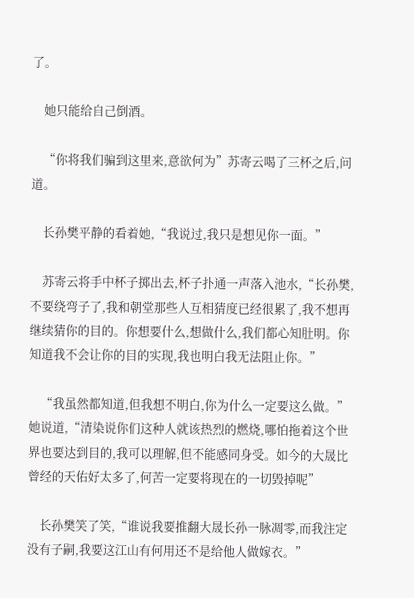了。

    她只能给自己倒酒。

    “你将我们骗到这里来,意欲何为”苏寄云喝了三杯之后,问道。

    长孙樊平静的看着她,“我说过,我只是想见你一面。”

    苏寄云将手中杯子掷出去,杯子扑通一声落入池水,“长孙樊,不要绕弯子了,我和朝堂那些人互相猜度已经很累了,我不想再继续猜你的目的。你想要什么,想做什么,我们都心知肚明。你知道我不会让你的目的实现,我也明白我无法阻止你。”

    “我虽然都知道,但我想不明白,你为什么一定要这么做。”她说道,“清染说你们这种人就该热烈的燃烧,哪怕拖着这个世界也要达到目的,我可以理解,但不能感同身受。如今的大晟比曾经的天佑好太多了,何苦一定要将现在的一切毁掉呢”

    长孙樊笑了笑,“谁说我要推翻大晟长孙一脉凋零,而我注定没有子嗣,我要这江山有何用还不是给他人做嫁衣。”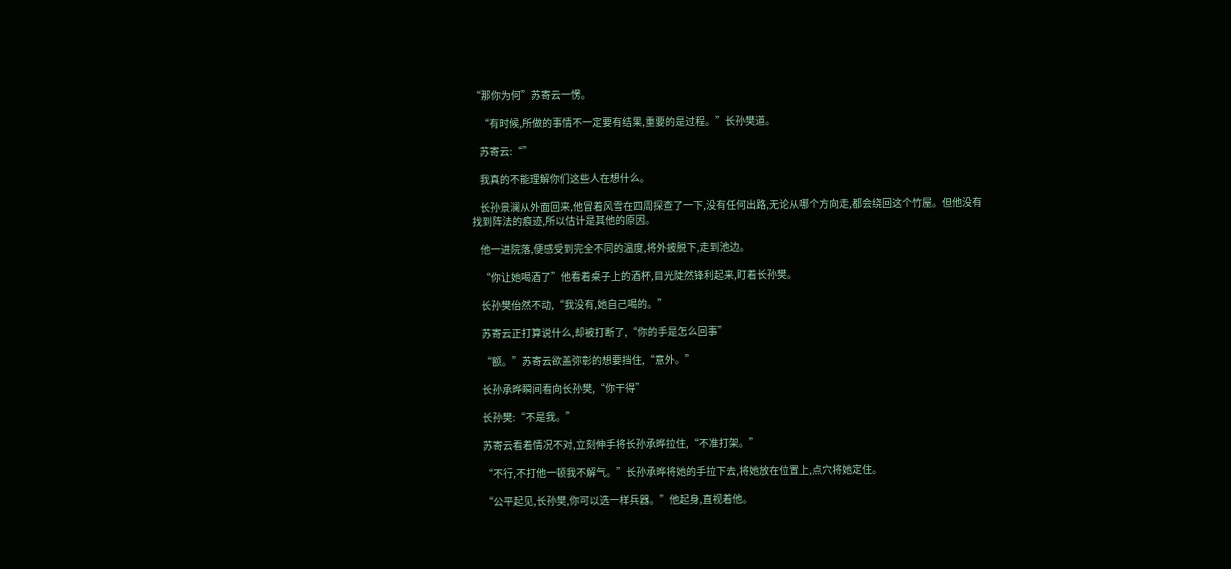“那你为何”苏寄云一愣。

    “有时候,所做的事情不一定要有结果,重要的是过程。”长孙樊道。

    苏寄云:“”

    我真的不能理解你们这些人在想什么。

    长孙景澜从外面回来,他冒着风雪在四周探查了一下,没有任何出路,无论从哪个方向走,都会绕回这个竹屋。但他没有找到阵法的痕迹,所以估计是其他的原因。

    他一进院落,便感受到完全不同的温度,将外披脱下,走到池边。

    “你让她喝酒了”他看着桌子上的酒杯,目光陡然锋利起来,盯着长孙樊。

    长孙樊佁然不动,“我没有,她自己喝的。”

    苏寄云正打算说什么,却被打断了,“你的手是怎么回事”

    “额。”苏寄云欲盖弥彰的想要挡住,“意外。”

    长孙承晔瞬间看向长孙樊,“你干得”

    长孙樊:“不是我。”

    苏寄云看着情况不对,立刻伸手将长孙承晔拉住,“不准打架。”

    “不行,不打他一顿我不解气。”长孙承晔将她的手拉下去,将她放在位置上,点穴将她定住。

    “公平起见,长孙樊,你可以选一样兵器。”他起身,直视着他。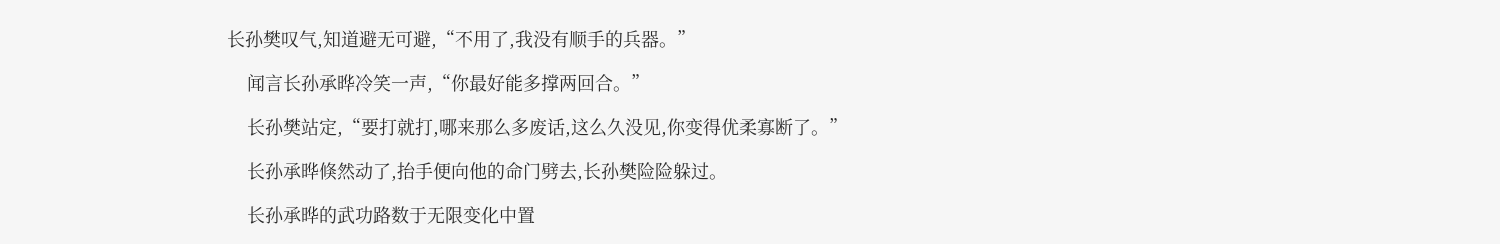长孙樊叹气,知道避无可避,“不用了,我没有顺手的兵器。”

    闻言长孙承晔冷笑一声,“你最好能多撑两回合。”

    长孙樊站定,“要打就打,哪来那么多废话,这么久没见,你变得优柔寡断了。”

    长孙承晔倏然动了,抬手便向他的命门劈去,长孙樊险险躲过。

    长孙承晔的武功路数于无限变化中置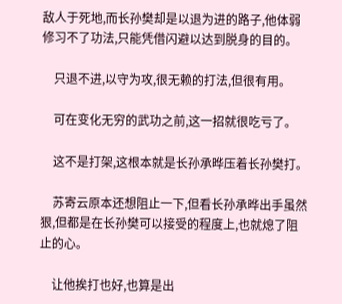敌人于死地,而长孙樊却是以退为进的路子,他体弱修习不了功法,只能凭借闪避以达到脱身的目的。

    只退不进,以守为攻,很无赖的打法,但很有用。

    可在变化无穷的武功之前,这一招就很吃亏了。

    这不是打架,这根本就是长孙承晔压着长孙樊打。

    苏寄云原本还想阻止一下,但看长孙承晔出手虽然狠,但都是在长孙樊可以接受的程度上,也就熄了阻止的心。

    让他挨打也好,也算是出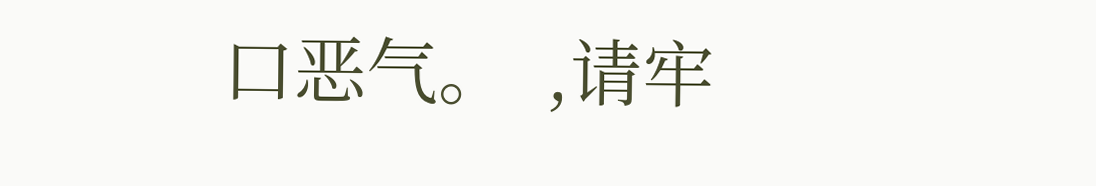口恶气。  ,请牢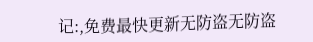记:,免费最快更新无防盗无防盗